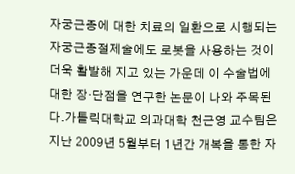자궁근종에 대한 치료의 일환으로 시행되는 자궁근종절제술에도 로봇을 사용하는 것이 더욱 활발해 지고 있는 가운데 이 수술법에 대한 장·단점을 연구한 논문이 나와 주목된다.가톨릭대학교 의과대학 천근영 교수팀은 지난 2009년 5월부터 1년간 개복을 통한 자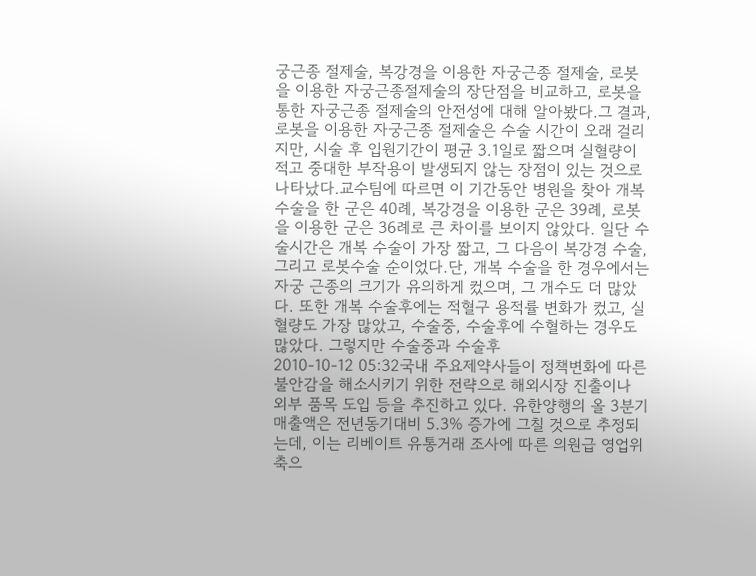궁근종 절제술, 복강경을 이용한 자궁근종 절제술, 로봇을 이용한 자궁근종절제술의 장단점을 비교하고, 로봇을 통한 자궁근종 절제술의 안전성에 대해 알아봤다.그 결과, 로봇을 이용한 자궁근종 절제술은 수술 시간이 오래 걸리지만, 시술 후 입원기간이 평균 3.1일로 짧으며 실혈량이 적고 중대한 부작용이 발생되지 않는 장점이 있는 것으로 나타났다.교수팀에 따르면 이 기간동안 병원을 찾아 개복수술을 한 군은 40례, 복강경을 이용한 군은 39례, 로봇을 이용한 군은 36례로 큰 차이를 보이지 않았다. 일단 수술시간은 개복 수술이 가장 짧고, 그 다음이 복강경 수술, 그리고 로봇수술 순이었다.단, 개복 수술을 한 경우에서는 자궁 근종의 크기가 유의하게 컸으며, 그 개수도 더 많았다. 또한 개복 수술후에는 적혈구 용적률 변화가 컸고, 실혈량도 가장 많았고, 수술중, 수술후에 수혈하는 경우도 많았다. 그렇지만 수술중과 수술후
2010-10-12 05:32국내 주요제약사들이 정책변화에 따른 불안감을 해소시키기 위한 전략으로 해외시장 진출이나 외부 품목 도입 등을 추진하고 있다. 유한양행의 올 3분기 매출액은 전년동기대비 5.3% 증가에 그칠 것으로 추정되는데, 이는 리베이트 유통거래 조사에 따른 의원급 영업위축으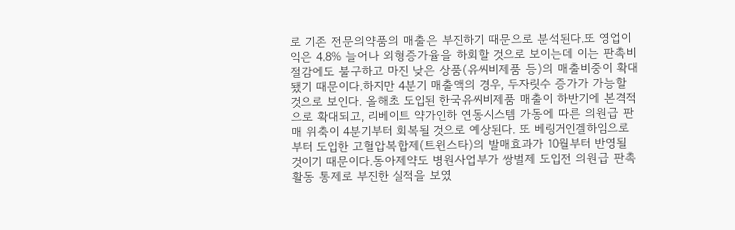로 기존 전문의약품의 매출은 부진하기 때문으로 분석된다.또 영업이익은 4.8% 늘어나 외형증가율을 하회할 것으로 보이는데 이는 판촉비 절감에도 불구하고 마진 낮은 상품(유씨비제품 등)의 매출비중이 확대됐기 때문이다.하지만 4분기 매출액의 경우, 두자릿수 증가가 가능할 것으로 보인다. 올해초 도입된 한국유씨비제품 매출이 하반기에 본격적으로 확대되고, 리베이트 약가인하 연동시스템 가동에 따른 의원급 판매 위축이 4분기부터 회복될 것으로 예상된다. 또 베링거인겔하임으로부터 도입한 고혈압복합제(트윈스타)의 발매효과가 10월부터 반영될 것이기 때문이다.동아제약도 병원사업부가 쌍벌제 도입전 의원급 판촉활동 통제로 부진한 실적을 보였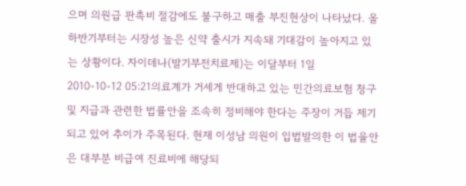으며 의원급 판촉비 절감에도 불구하고 매출 부진현상이 나타났다. 올하반기부터는 시장성 높은 신약 출시가 지속돼 기대감이 높아지고 있는 상황이다. 자이데나(발기부전치료제)는 이달부터 1일
2010-10-12 05:21의료계가 거세게 반대하고 있는 민간의료보험 청구 및 지급과 관련한 법률안을 조속히 정비해야 한다는 주장이 거듭 제기되고 있어 추이가 주목된다. 현재 이성남 의원이 입법발의한 이 법율안은 대부분 비급여 진료비에 해당되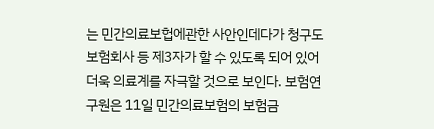는 민간의료보헙에관한 사안인데다가 청구도 보험회사 등 제3자가 할 수 있도록 되어 있어 더욱 의료계를 자극할 것으로 보인다. 보험연구원은 11일 민간의료보험의 보험금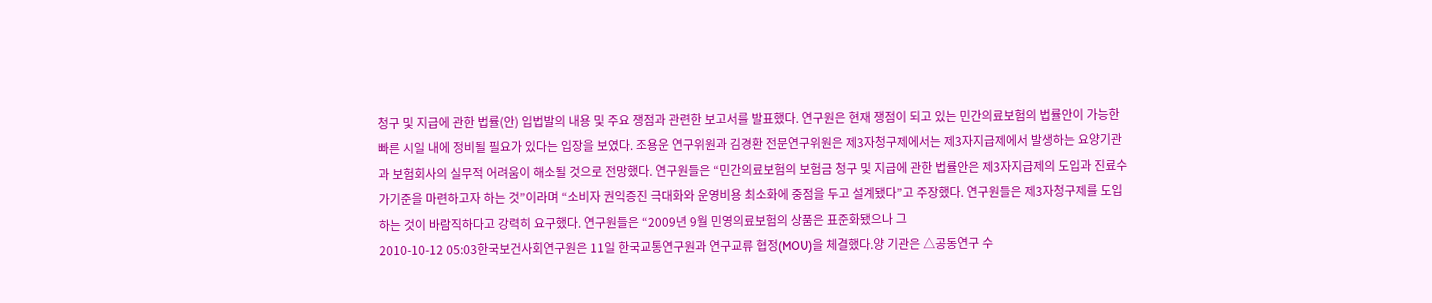청구 및 지급에 관한 법률(안) 입법발의 내용 및 주요 쟁점과 관련한 보고서를 발표했다. 연구원은 현재 쟁점이 되고 있는 민간의료보험의 법률안이 가능한 빠른 시일 내에 정비될 필요가 있다는 입장을 보였다. 조용운 연구위원과 김경환 전문연구위원은 제3자청구제에서는 제3자지급제에서 발생하는 요양기관과 보험회사의 실무적 어려움이 해소될 것으로 전망했다. 연구원들은 “민간의료보험의 보험금 청구 및 지급에 관한 법률안은 제3자지급제의 도입과 진료수가기준을 마련하고자 하는 것”이라며 “소비자 권익증진 극대화와 운영비용 최소화에 중점을 두고 설계됐다”고 주장했다. 연구원들은 제3자청구제를 도입하는 것이 바람직하다고 강력히 요구했다. 연구원들은 “2009년 9월 민영의료보험의 상품은 표준화됐으나 그
2010-10-12 05:03한국보건사회연구원은 11일 한국교통연구원과 연구교류 협정(MOU)을 체결했다.양 기관은 △공동연구 수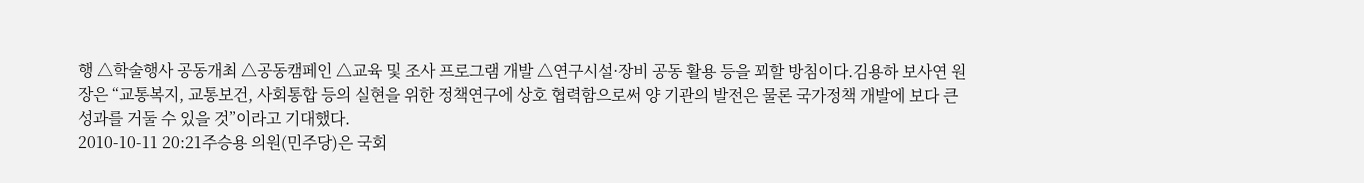행 △학술행사 공동개최 △공동캠페인 △교육 및 조사 프로그램 개발 △연구시설·장비 공동 활용 등을 꾀할 방침이다.김용하 보사연 원장은 “교통복지, 교통보건, 사회통합 등의 실현을 위한 정책연구에 상호 협력함으로써 양 기관의 발전은 물론 국가정책 개발에 보다 큰 성과를 거둘 수 있을 것”이라고 기대했다.
2010-10-11 20:21주승용 의원(민주당)은 국회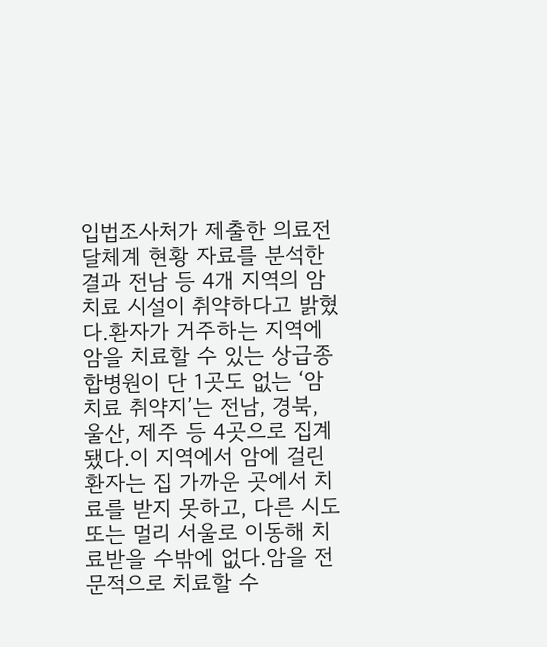입법조사처가 제출한 의료전달체계 현황 자료를 분석한 결과 전남 등 4개 지역의 암치료 시설이 취약하다고 밝혔다.환자가 거주하는 지역에 암을 치료할 수 있는 상급종합병원이 단 1곳도 없는 ‘암 치료 취약지’는 전남, 경북, 울산, 제주 등 4곳으로 집계됐다.이 지역에서 암에 걸린 환자는 집 가까운 곳에서 치료를 받지 못하고, 다른 시도 또는 멀리 서울로 이동해 치료받을 수밖에 없다.암을 전문적으로 치료할 수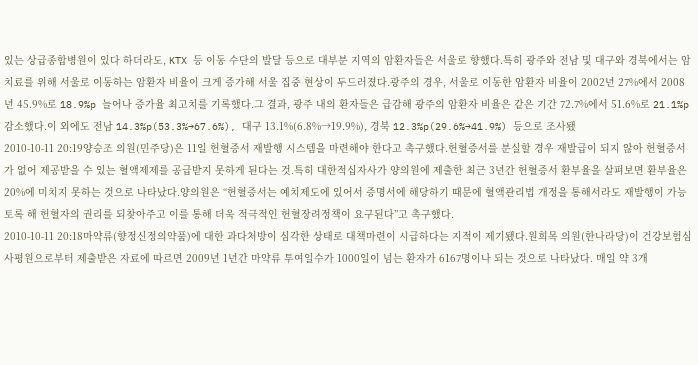있는 상급종합병원이 있다 하더라도, KTX 등 이동 수단의 발달 등으로 대부분 지역의 암환자들은 서울로 향했다.특히 광주와 전남 및 대구와 경북에서는 암 치료를 위해 서울로 이동하는 암환자 비율이 크게 증가해 서울 집중 현상이 두드러졌다.광주의 경우, 서울로 이동한 암환자 비율이 2002년 27%에서 2008년 45.9%로 18.9%p 늘어나 증가율 최고치를 기록했다.그 결과, 광주 내의 환자들은 급감해 광주의 암환자 비율은 같은 기간 72.7%에서 51.6%로 21.1%p 감소했다.이 외에도 전남 14.3%p(53.3%→67.6%), 대구 13.1%(6.8%→19.9%), 경북 12.3%p(29.6%→41.9%) 등으로 조사됐
2010-10-11 20:19양승조 의원(민주당)은 11일 헌혈증서 재발행 시스템을 마련해야 한다고 촉구했다.헌혈증서를 분실할 경우 재발급이 되지 않아 헌혈증서가 없어 제공받을 수 있는 혈액제제를 공급받지 못하게 된다는 것.특히 대한적십자사가 양의원에 제출한 최근 3년간 헌혈증서 환부율을 살펴보면 환부율은 20%에 미치지 못하는 것으로 나타났다.양의원은 “헌혈증서는 예치제도에 있어서 증명서에 해당하기 때문에 혈액관리법 개정을 통해서라도 재발행이 가능토록 해 헌혈자의 권리를 되찾아주고 이를 통해 더욱 적극적인 헌혈장려정책이 요구된다”고 촉구했다.
2010-10-11 20:18마약류(향정신정의약품)에 대한 과다처방이 심각한 상태로 대책마련이 시급하다는 지적이 제기됐다.원희목 의원(한나라당)이 건강보험심사평원으로부터 제출받은 자료에 따르면 2009년 1년간 마약류 투여일수가 1000일이 넘는 환자가 6167명이나 되는 것으로 나타났다. 매일 약 3개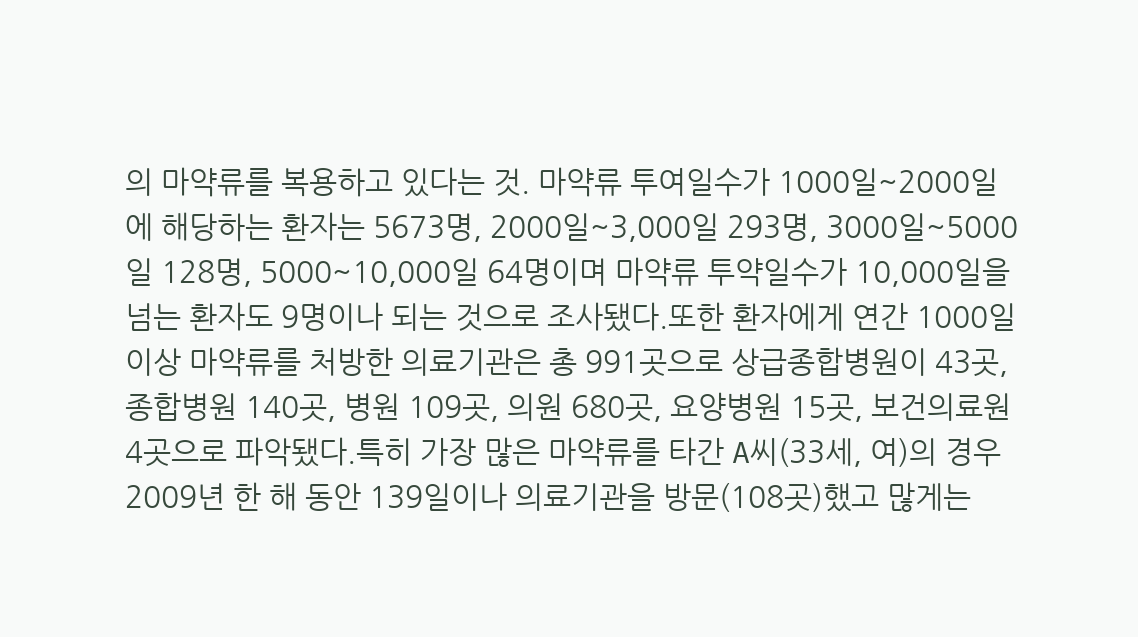의 마약류를 복용하고 있다는 것. 마약류 투여일수가 1000일~2000일에 해당하는 환자는 5673명, 2000일~3,000일 293명, 3000일~5000일 128명, 5000~10,000일 64명이며 마약류 투약일수가 10,000일을 넘는 환자도 9명이나 되는 것으로 조사됐다.또한 환자에게 연간 1000일 이상 마약류를 처방한 의료기관은 총 991곳으로 상급종합병원이 43곳, 종합병원 140곳, 병원 109곳, 의원 680곳, 요양병원 15곳, 보건의료원 4곳으로 파악됐다.특히 가장 많은 마약류를 타간 A씨(33세, 여)의 경우 2009년 한 해 동안 139일이나 의료기관을 방문(108곳)했고 많게는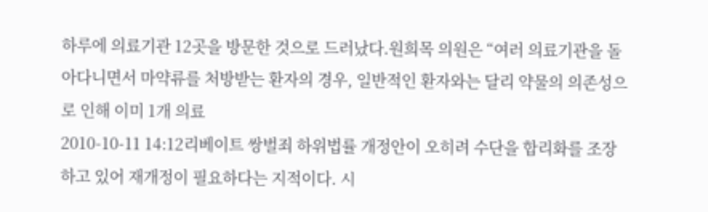하루에 의료기관 12곳을 방문한 것으로 드러났다.원희목 의원은 “여러 의료기관을 돌아다니면서 마약류를 처방받는 환자의 경우, 일반적인 환자와는 달리 약물의 의존성으로 인해 이미 1개 의료
2010-10-11 14:12리베이트 쌍벌죄 하위법률 개정안이 오히려 수단을 합리화를 조장하고 있어 재개정이 필요하다는 지적이다. 시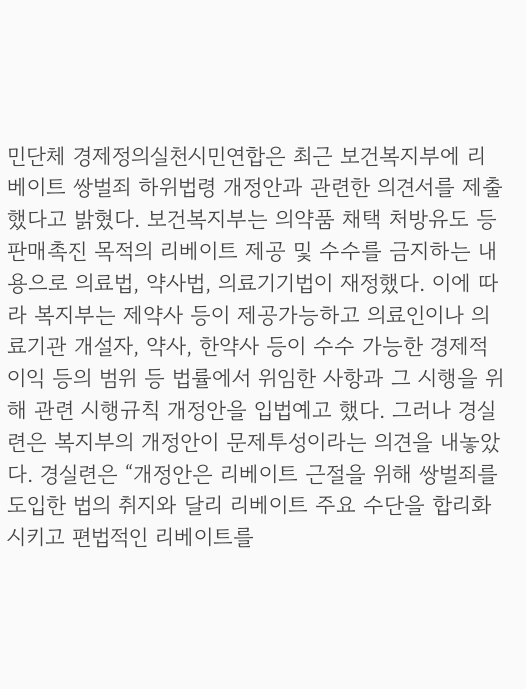민단체 경제정의실천시민연합은 최근 보건복지부에 리베이트 쌍벌죄 하위법령 개정안과 관련한 의견서를 제출했다고 밝혔다. 보건복지부는 의약품 채택 처방유도 등 판매촉진 목적의 리베이트 제공 및 수수를 금지하는 내용으로 의료법, 약사법, 의료기기법이 재정했다. 이에 따라 복지부는 제약사 등이 제공가능하고 의료인이나 의료기관 개설자, 약사, 한약사 등이 수수 가능한 경제적 이익 등의 범위 등 법률에서 위임한 사항과 그 시행을 위해 관련 시행규칙 개정안을 입법예고 했다. 그러나 경실련은 복지부의 개정안이 문제투성이라는 의견을 내놓았다. 경실련은 “개정안은 리베이트 근절을 위해 쌍벌죄를 도입한 법의 취지와 달리 리베이트 주요 수단을 합리화시키고 편법적인 리베이트를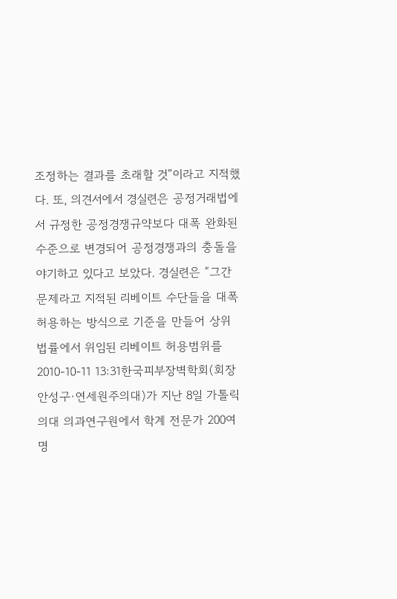조정하는 결과를 초래할 것”이라고 지적했다. 또, 의견서에서 경실련은 공정거래법에서 규정한 공정경쟁규약보다 대폭 완화된 수준으로 변경되어 공정경쟁과의 충돌을 야기하고 있다고 보았다. 경실련은 “그간 문제라고 지적된 리베이트 수단들을 대폭 허용하는 방식으로 기준을 만들어 상위 법률에서 위임된 리베이트 허용범위를
2010-10-11 13:31한국피부장벽학회(회장 안성구·연세원주의대)가 지난 8일 가톨릭의대 의과연구원에서 학계 전문가 200여명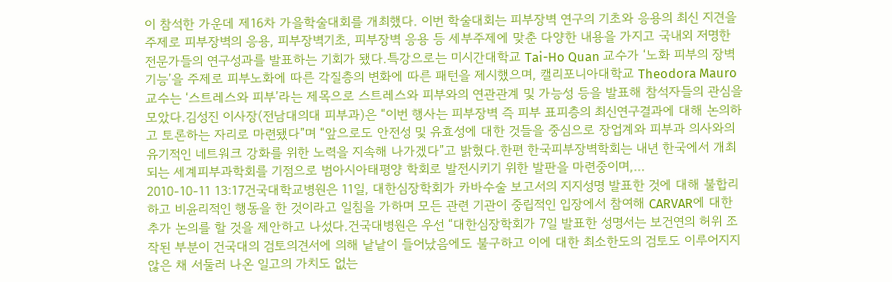이 참석한 가운데 제16차 가을학술대회를 개최했다. 이번 학술대회는 피부장벽 연구의 기초와 응용의 최신 지견을 주제로 피부장벽의 응용, 피부장벽기초, 피부장벽 응용 등 세부주제에 맞춘 다양한 내용을 가지고 국내외 저명한 전문가들의 연구성과를 발표하는 기회가 됐다.특강으로는 미시간대학교 Tai-Ho Quan 교수가 ‘노화 피부의 장벽 기능’을 주제로 피부노화에 따른 각질층의 변화에 따른 패턴을 제시했으며, 캘리포니아대학교 Theodora Mauro 교수는 ‘스트레스와 피부’라는 제목으로 스트레스와 피부와의 연관관계 및 가능성 등을 발표해 참석자들의 관심을 모았다.김성진 이사장(전남대의대 피부과)은 “이번 행사는 피부장벽 즉 피부 표피층의 최신연구결과에 대해 논의하고 토론하는 자리로 마련됐다”며 “앞으로도 안전성 및 유효성에 대한 것들을 중심으로 장업계와 피부과 의사와의 유기적인 네트워크 강화를 위한 노력을 지속해 나가겠다”고 밝혔다.한편 한국피부장벽학회는 내년 한국에서 개최되는 세계피부과학회를 기점으로 범아시아태평양 학회로 발전시키기 위한 발판을 마련중이며,…
2010-10-11 13:17건국대학교병원은 11일, 대한심장학회가 카바수술 보고서의 지지성명 발표한 것에 대해 불합리하고 비윤리적인 행동을 한 것이라고 일침을 가하며 모든 관련 기관이 중립적인 입장에서 참여해 CARVAR에 대한 추가 논의를 할 것을 제안하고 나섰다.건국대병원은 우선 “대한심장학회가 7일 발표한 성명서는 보건연의 허위 조작된 부분이 건국대의 검토의견서에 의해 낱낱이 들어났음에도 불구하고 이에 대한 최소한도의 검토도 이루어지지 않은 채 서둘러 나온 일고의 가치도 없는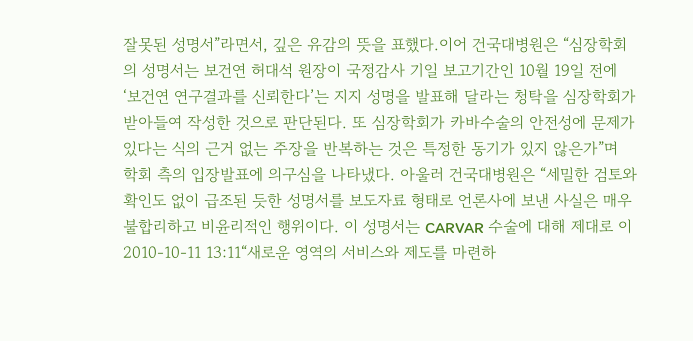잘못된 성명서”라면서, 깊은 유감의 뜻을 표했다.이어 건국대병원은 “심장학회의 성명서는 보건연 허대석 원장이 국정감사 기일 보고기간인 10월 19일 전에 ‘보건연 연구결과를 신뢰한다’는 지지 성명을 발표해 달라는 청탁을 심장학회가 받아들여 작성한 것으로 판단된다. 또 심장학회가 카바수술의 안전성에 문제가 있다는 식의 근거 없는 주장을 반복하는 것은 특정한 동기가 있지 않은가”며 학회 측의 입장발표에 의구심을 나타냈다. 아울러 건국대병원은 “세밀한 검토와 확인도 없이 급조된 듯한 성명서를 보도자료 형태로 언론사에 보낸 사실은 매우 불합리하고 비윤리적인 행위이다. 이 성명서는 CARVAR 수술에 대해 제대로 이
2010-10-11 13:11“새로운 영역의 서비스와 제도를 마련하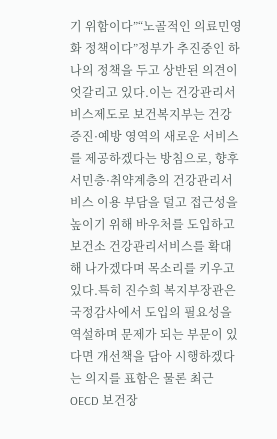기 위함이다”“노골적인 의료민영화 정책이다”정부가 추진중인 하나의 정책을 두고 상반된 의견이 엇갈리고 있다.이는 건강관리서비스제도로 보건복지부는 건강증진·예방 영역의 새로운 서비스를 제공하겠다는 방침으로, 향후 서민층·취약계층의 건강관리서비스 이용 부담을 덜고 접근성을 높이기 위해 바우처를 도입하고 보건소 건강관리서비스를 확대해 나가겠다며 목소리를 키우고 있다.특히 진수희 복지부장관은 국정감사에서 도입의 필요성을 역설하며 문제가 되는 부문이 있다면 개선책을 담아 시행하겠다는 의지를 표함은 물론 최근 OECD 보건장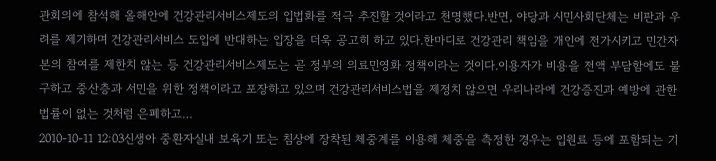관회의에 참석해 올해안에 건강관리서비스제도의 입법화를 적극 추진할 것이라고 천명했다.반면, 야당과 시민사회단체는 비판과 우려를 제기하며 건강관리서비스 도입에 반대하는 입장을 더욱 공고히 하고 있다.한마디로 건강관리 책임을 개인에 전가시키고 민간자본의 참여를 제한치 않는 등 건강관리서비스제도는 곧 정부의 의료민영화 정책이라는 것이다.이용자가 비용을 전액 부담함에도 불구하고 중산층과 서민을 위한 정책이라고 포장하고 있으며 건강관리서비스법을 제정치 않으면 우리나라에 건강증진과 예방에 관한 법률이 없는 것처럼 은폐하고…
2010-10-11 12:03신생아 중환자실내 보육기 또는 침상에 장착된 체중계를 이용해 체중을 측정한 경우는 입원료 등에 포함되는 기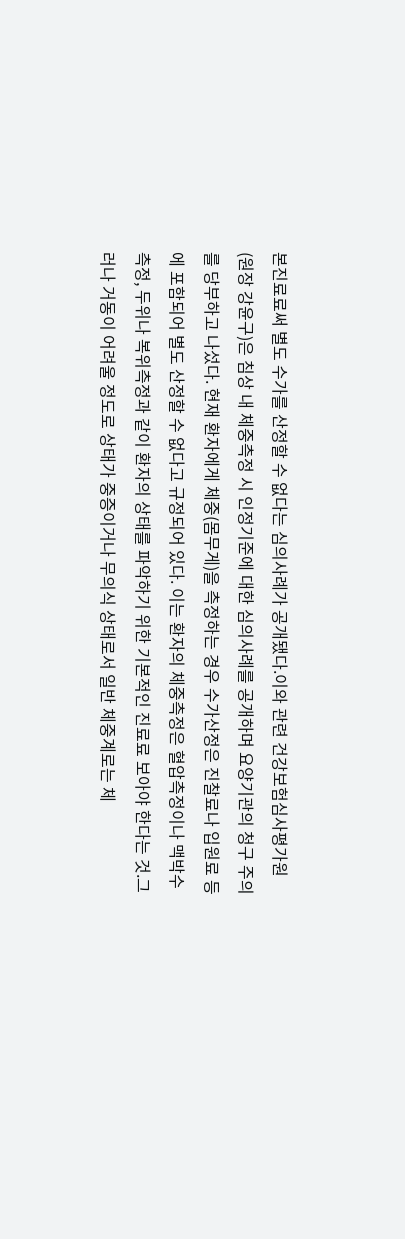본진료료써 별도 수가를 산정할 수 없다는 심의사례가 공개됐다.이와 관련 건강보험심사평가원(원장 강윤구)은 침상 내 체중측정 시 인정기준에 대한 심의사례를 공개하며 요양기관의 청구 주의를 당부하고 나섰다. 현재 환자에게 체중(몸무게)을 측정하는 경우 수가산정은 진찰료나 입원료 등에 포함되어 별도 산정할 수 없다고 규정되어 있다. 이는 환자의 체중측정은 혈압측정이나 맥박수 측정, 두위나 복위측정과 같이 환자의 상태를 파악하기 위한 기본적인 진료료 보아야 한다는 것.그러나 거동이 어려울 정도로 상태가 중증이거나 무의식 상태로서 일반 체중계로는 체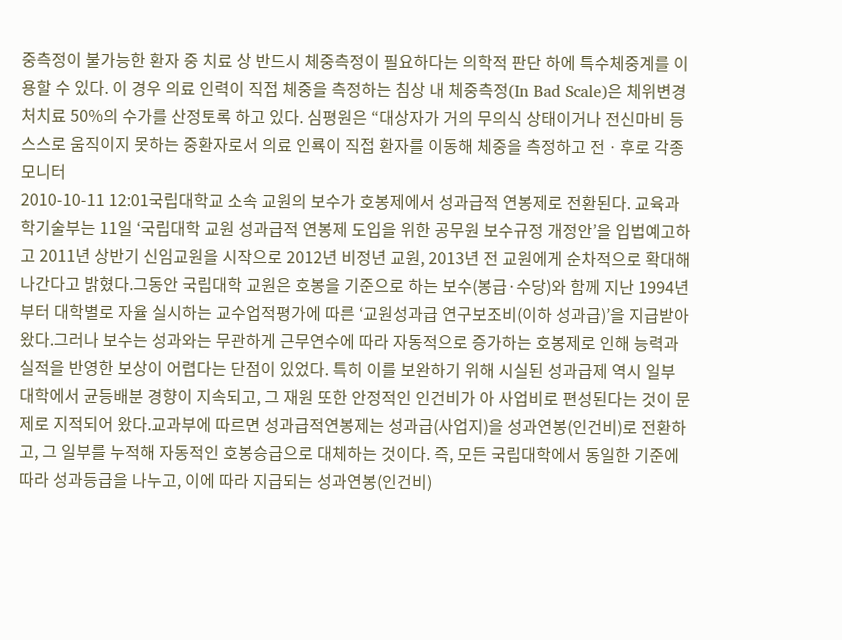중측정이 불가능한 환자 중 치료 상 반드시 체중측정이 필요하다는 의학적 판단 하에 특수체중계를 이용할 수 있다. 이 경우 의료 인력이 직접 체중을 측정하는 침상 내 체중측정(In Bad Scale)은 체위변경처치료 50%의 수가를 산정토록 하고 있다. 심평원은 “대상자가 거의 무의식 상태이거나 전신마비 등 스스로 움직이지 못하는 중환자로서 의료 인룍이 직접 환자를 이동해 체중을 측정하고 전ㆍ후로 각종 모니터
2010-10-11 12:01국립대학교 소속 교원의 보수가 호봉제에서 성과급적 연봉제로 전환된다. 교육과학기술부는 11일 ‘국립대학 교원 성과급적 연봉제 도입을 위한 공무원 보수규정 개정안’을 입법예고하고 2011년 상반기 신임교원을 시작으로 2012년 비정년 교원, 2013년 전 교원에게 순차적으로 확대해 나간다고 밝혔다.그동안 국립대학 교원은 호봉을 기준으로 하는 보수(봉급·수당)와 함께 지난 1994년부터 대학별로 자율 실시하는 교수업적평가에 따른 ‘교원성과급 연구보조비(이하 성과급)’을 지급받아왔다.그러나 보수는 성과와는 무관하게 근무연수에 따라 자동적으로 증가하는 호봉제로 인해 능력과 실적을 반영한 보상이 어렵다는 단점이 있었다. 특히 이를 보완하기 위해 시실된 성과급제 역시 일부 대학에서 균등배분 경향이 지속되고, 그 재원 또한 안정적인 인건비가 아 사업비로 편성된다는 것이 문제로 지적되어 왔다.교과부에 따르면 성과급적연봉제는 성과급(사업지)을 성과연봉(인건비)로 전환하고, 그 일부를 누적해 자동적인 호봉승급으로 대체하는 것이다. 즉, 모든 국립대학에서 동일한 기준에 따라 성과등급을 나누고, 이에 따라 지급되는 성과연봉(인건비)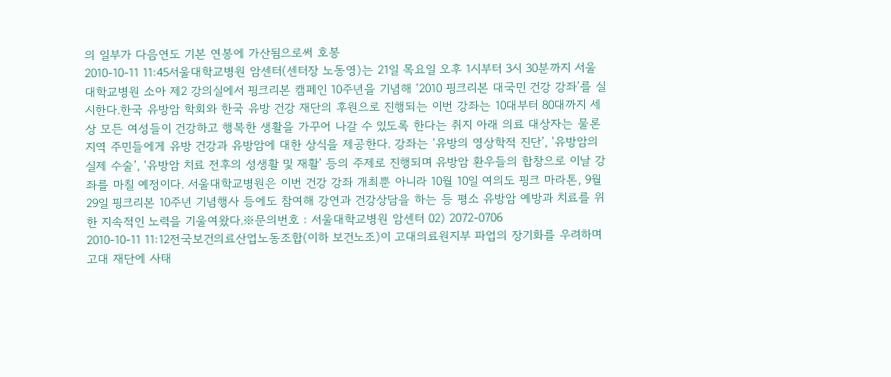의 일부가 다음연도 기본 연봉에 가산됨으로써 호봉
2010-10-11 11:45서울대학교병원 암센터(센터장 노동영)는 21일 목요일 오후 1시부터 3시 30분까지 서울대학교병원 소아 제2 강의실에서 핑크리본 캠페인 10주년을 기념해 ‘2010 핑크리본 대국민 건강 강좌’를 실시한다.한국 유방암 학회와 한국 유방 건강 재단의 후원으로 진행되는 이번 강좌는 10대부터 80대까지 세상 모든 여성들이 건강하고 행복한 생활을 가꾸어 나갈 수 있도록 한다는 취지 아래 의료 대상자는 물론 지역 주민들에게 유방 건강과 유방암에 대한 상식을 제공한다. 강좌는 ‘유방의 영상학적 진단’, ‘유방암의 실제 수술’, ‘유방암 치료 전후의 성생활 및 재활’ 등의 주제로 진행되며 유방암 환우들의 합창으로 이날 강좌를 마칠 예정이다. 서울대학교병원은 이번 건강 강좌 개최뿐 아니라 10월 10일 여의도 핑크 마라톤, 9월 29일 핑크리본 10주년 기념행사 등에도 참여해 강연과 건강상담을 하는 등 평소 유방암 예방과 치료를 위한 지속적인 노력을 기울여왔다.※문의번호 : 서울대학교병원 암센터 02) 2072-0706
2010-10-11 11:12전국보건의료산업노동조합(이하 보건노조)이 고대의료원지부 파업의 장기화를 우려하며 고대 재단에 사태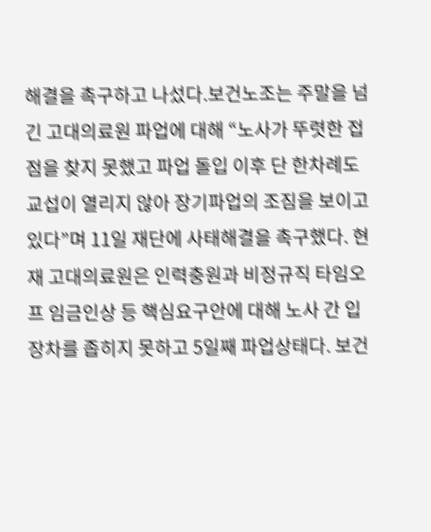해결을 촉구하고 나섰다.보건노조는 주말을 넘긴 고대의료원 파업에 대해 “노사가 뚜렷한 접점을 찾지 못했고 파업 돌입 이후 단 한차례도 교섭이 열리지 않아 장기파업의 조짐을 보이고 있다”며 11일 재단에 사태해결을 촉구했다. 현재 고대의료원은 인력충원과 비정규직 타임오프 임금인상 등 핵심요구안에 대해 노사 간 입장차를 좁히지 못하고 5일째 파업상태다. 보건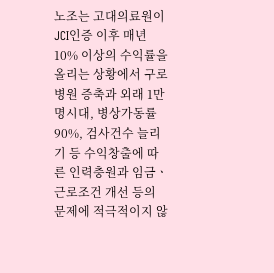노조는 고대의료원이 JCI인증 이후 매년 10% 이상의 수익률을 올리는 상황에서 구로병원 증축과 외래 1만명시대, 병상가동률 90%, 검사건수 늘리기 등 수익창출에 따른 인력충원과 임금ㆍ근로조건 개선 등의 문제에 적극적이지 않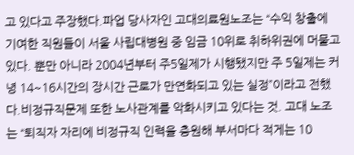고 있다고 주장했다.파업 당사자인 고대의료원노조는 “수익 창출에 기여한 직원들이 서울 사립대병원 중 임금 10위로 취하위권에 머물고 있다. 뿐만 아니라 2004년부터 주5일제가 시행됐지만 주 5일제는 커녕 14~16시간의 장시간 근로가 만연화되고 있는 실정”이라고 전했다.비정규직문제 또한 노사관계를 악화시키고 있다는 것. 고대 노조는 “퇴직자 자리에 비정규직 인력을 충원해 부서마다 적게는 10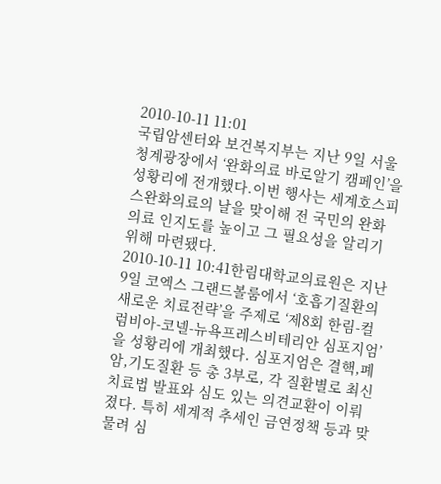2010-10-11 11:01
국립암센터와 보건복지부는 지난 9일 서울 청계광장에서 ‘완화의료 바로알기 캠페인’을 성황리에 전개했다.이번 행사는 세계호스피스완화의료의 날을 맞이해 전 국민의 완화의료 인지도를 높이고 그 필요성을 알리기 위해 마련됐다.
2010-10-11 10:41한림대학교의료원은 지난 9일 코엑스 그랜드볼룸에서 ‘호흡기질환의 새로운 치료전략’을 주제로 ‘제8회 한림-컬럼비아-코넬-뉴욕프레스비테리안 심포지엄’을 성황리에 개최했다. 심포지엄은 결핵,폐암,기도질환 등 총 3부로, 각 질환별로 최신치료법 발표와 심도 있는 의견교환이 이뤄졌다. 특히 세계적 추세인 금연정책 등과 맞물려 심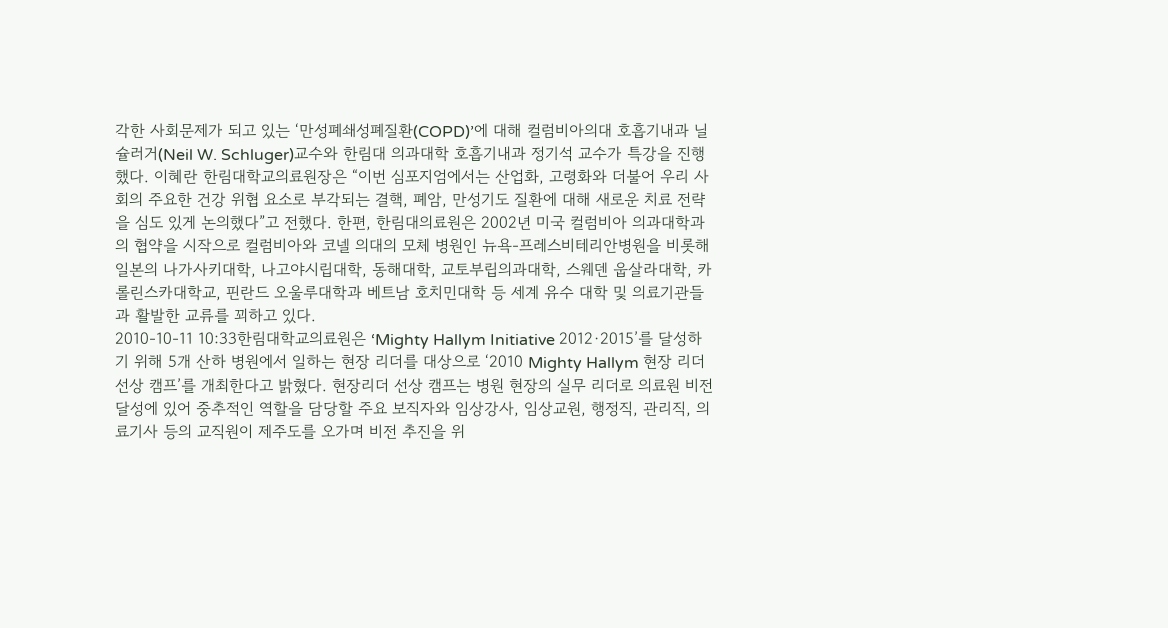각한 사회문제가 되고 있는 ‘만성폐쇄성폐질환(COPD)’에 대해 컬럼비아의대 호흡기내과 닐 슐러거(Neil W. Schluger)교수와 한림대 의과대학 호흡기내과 정기석 교수가 특강을 진행했다. 이혜란 한림대학교의료원장은 “이번 심포지엄에서는 산업화, 고령화와 더불어 우리 사회의 주요한 건강 위협 요소로 부각되는 결핵, 폐암, 만성기도 질환에 대해 새로운 치료 전략을 심도 있게 논의했다”고 전했다. 한편, 한림대의료원은 2002년 미국 컬럼비아 의과대학과의 협약을 시작으로 컬럼비아와 코넬 의대의 모체 병원인 뉴욕-프레스비테리안병원을 비롯해 일본의 나가사키대학, 나고야시립대학, 동해대학, 교토부립의과대학, 스웨덴 웁살라대학, 카롤린스카대학교, 핀란드 오울루대학과 베트남 호치민대학 등 세계 유수 대학 및 의료기관들과 활발한 교류를 꾀하고 있다.
2010-10-11 10:33한림대학교의료원은 ‘Mighty Hallym Initiative 2012·2015’를 달성하기 위해 5개 산하 병원에서 일하는 현장 리더를 대상으로 ‘2010 Mighty Hallym 현장 리더 선상 캠프’를 개최한다고 밝혔다. 현장리더 선상 캠프는 병원 현장의 실무 리더로 의료원 비전 달성에 있어 중추적인 역할을 담당할 주요 보직자와 임상강사, 임상교원, 행정직, 관리직, 의료기사 등의 교직원이 제주도를 오가며 비전 추진을 위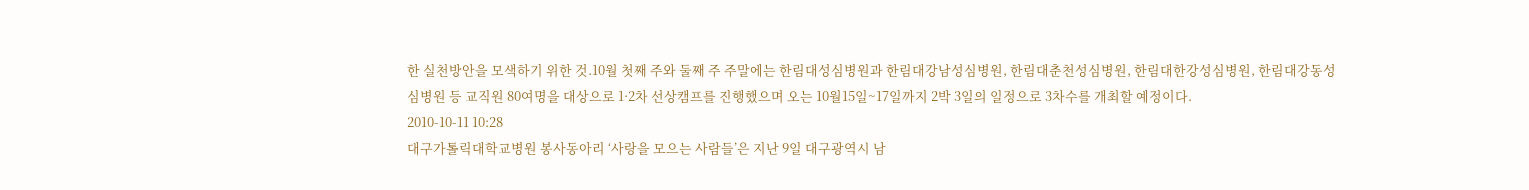한 실천방안을 모색하기 위한 것.10월 첫째 주와 둘째 주 주말에는 한림대성심병원과 한림대강남성심병원, 한림대춘천성심병원, 한림대한강성심병원, 한림대강동성심병원 등 교직원 80여명을 대상으로 1·2차 선상캠프를 진행했으며 오는 10월15일~17일까지 2박 3일의 일정으로 3차수를 개최할 예정이다.
2010-10-11 10:28
대구가톨릭대학교병원 봉사동아리 ‘사랑을 모으는 사람들’은 지난 9일 대구광역시 남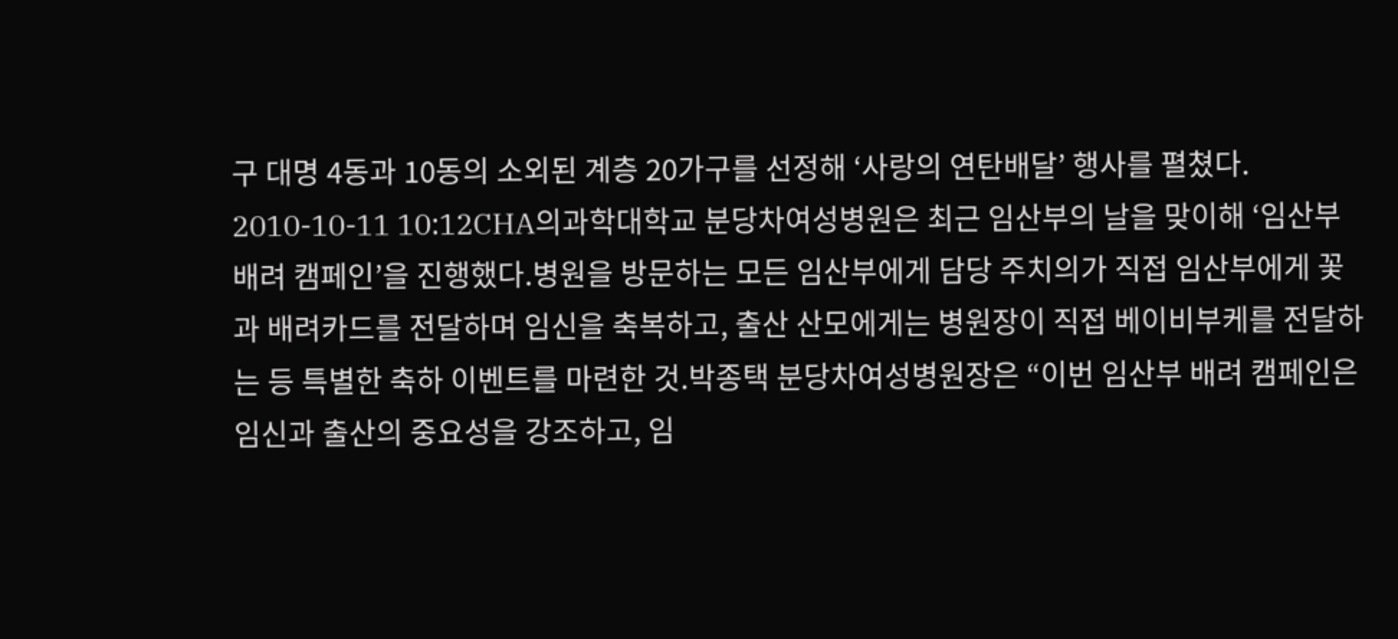구 대명 4동과 10동의 소외된 계층 20가구를 선정해 ‘사랑의 연탄배달’ 행사를 펼쳤다.
2010-10-11 10:12CHA의과학대학교 분당차여성병원은 최근 임산부의 날을 맞이해 ‘임산부 배려 캠페인’을 진행했다.병원을 방문하는 모든 임산부에게 담당 주치의가 직접 임산부에게 꽃과 배려카드를 전달하며 임신을 축복하고, 출산 산모에게는 병원장이 직접 베이비부케를 전달하는 등 특별한 축하 이벤트를 마련한 것.박종택 분당차여성병원장은 “이번 임산부 배려 캠페인은 임신과 출산의 중요성을 강조하고, 임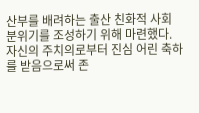산부를 배려하는 출산 친화적 사회 분위기를 조성하기 위해 마련했다. 자신의 주치의로부터 진심 어린 축하를 받음으로써 존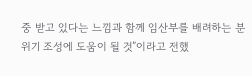중 받고 있다는 느낌과 함께 임산부를 배려하는 분위기 조성에 도움이 될 것”이라고 전했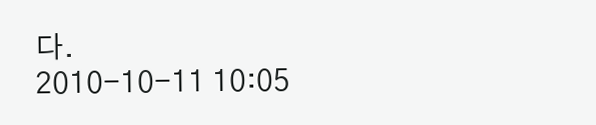다.
2010-10-11 10:05